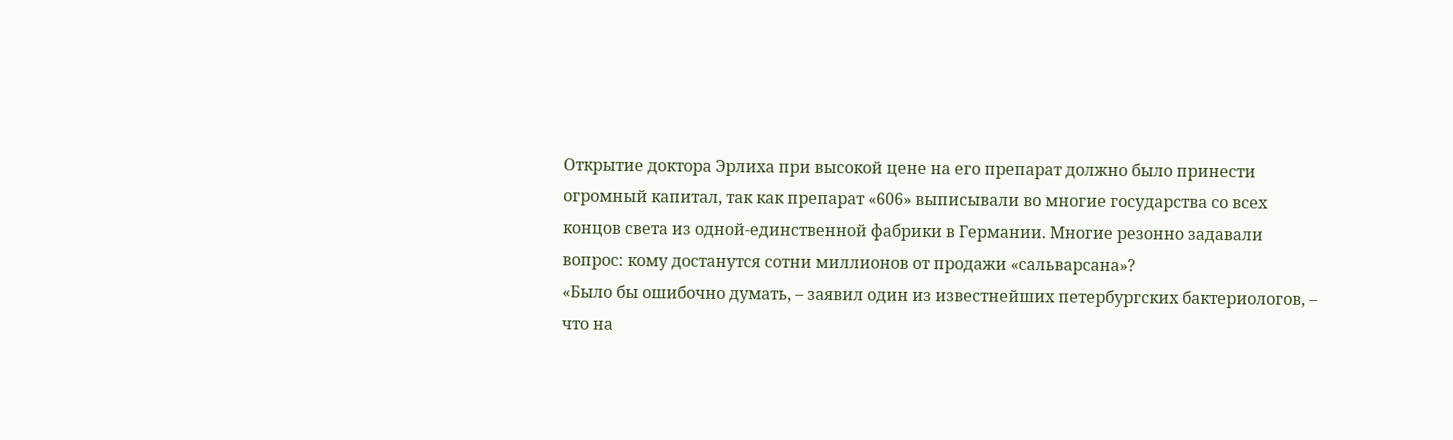Открытие доктора Эрлиха при высокой цене на его препарат должно было принести огромный капитал, так как препарат «606» выписывали во многие государства со всех концов света из одной-единственной фабрики в Германии. Многие резонно задавали вопрос: кому достанутся сотни миллионов от продажи «сальварсана»?
«Было бы ошибочно думать, – заявил один из известнейших петербургских бактериологов, – что на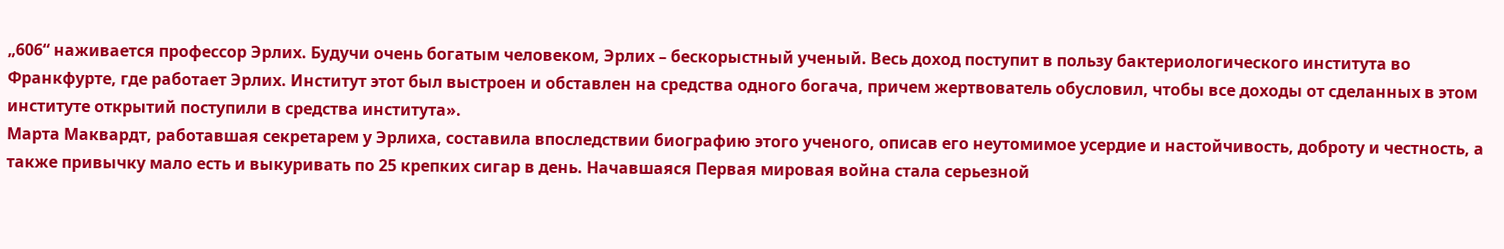„606“ наживается профессор Эрлих. Будучи очень богатым человеком, Эрлих – бескорыстный ученый. Весь доход поступит в пользу бактериологического института во Франкфурте, где работает Эрлих. Институт этот был выстроен и обставлен на средства одного богача, причем жертвователь обусловил, чтобы все доходы от сделанных в этом институте открытий поступили в средства института».
Марта Маквардт, работавшая секретарем у Эрлиха, составила впоследствии биографию этого ученого, описав его неутомимое усердие и настойчивость, доброту и честность, а также привычку мало есть и выкуривать по 25 крепких сигар в день. Начавшаяся Первая мировая война стала серьезной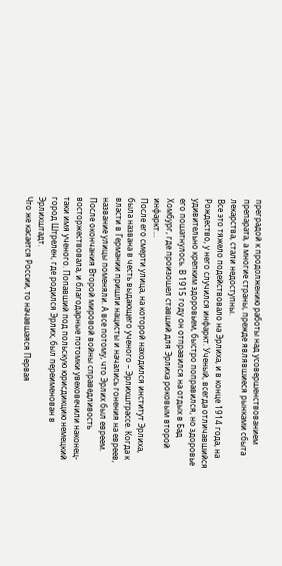преградой к продолжению работы над усовершенствованием препарата, а многие страны, прежде являвшиеся рынками сбыта лекарства, стали недоступны.
Все это тяжело подействовало на Эрлиха, и в конце 1914 года, на Рождество, у него случился инфаркт. Ученый, всегда отличавшийся удивительно крепким здоровьем, быстро поправился, но здоровье его пошатнулось. В 1915 году он отправился на отдых в Бад Хомбург, где произошел ставший для Эрлиха роковым второй инфаркт…
После его смерти улица, на которой находился институт Эрлиха, была названа в честь выдающего ученого – Эрлихштрассе. Когда к власти в Германии пришли нацисты и начались гонения на евреев, название улицы поменяли. А все потому, что Эрлих был евреем. После окончания Второй мировой войны справедливость восторжествовала, и благодарные потомки увековечили наконец-таки имя ученого. Попавший под польскую юрисдикцию немецкий город Штрелен, где родился Эрлих, был переименован в Эрлихштадт.
Что же касается России, то начавшаяся Первая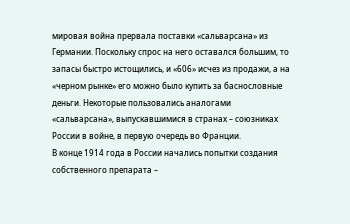мировая война прервала поставки «сальварсана» из Германии. Поскольку спрос на него оставался большим, то запасы быстро истощились, и «606» исчез из продажи, а на «черном рынке» его можно было купить за баснословные деньги. Некоторые пользовались аналогами «сальварсана», выпускавшимися в странах – союзниках России в войне, в первую очередь во Франции.
В конце 1914 года в России начались попытки создания собственного препарата –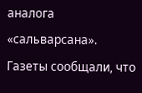аналога «сальварсана». Газеты сообщали, что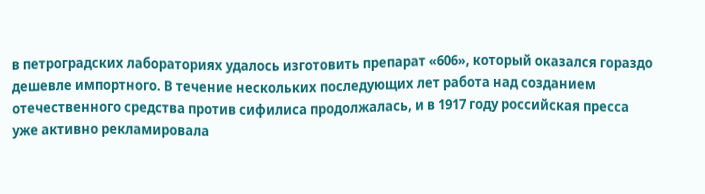в петроградских лабораториях удалось изготовить препарат «606», который оказался гораздо дешевле импортного. В течение нескольких последующих лет работа над созданием отечественного средства против сифилиса продолжалась, и в 1917 году российская пресса уже активно рекламировала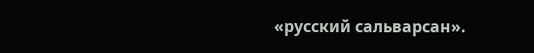«русский сальварсан».